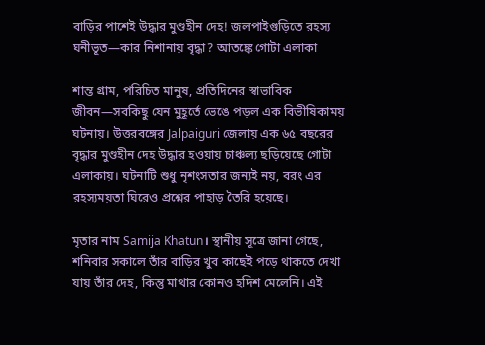বাড়ির পাশেই উদ্ধার মুণ্ডহীন দেহ! জলপাইগুড়িতে রহস্য ঘনীভূত—কার নিশানায় বৃদ্ধা? আতঙ্কে গোটা এলাকা

শান্ত গ্রাম, পরিচিত মানুষ, প্রতিদিনের স্বাভাবিক জীবন—সবকিছু যেন মুহূর্তে ভেঙে পড়ল এক বিভীষিকাময় ঘটনায়। উত্তরবঙ্গের Jalpaiguri জেলায় এক ৬৫ বছরের বৃদ্ধার মুণ্ডহীন দেহ উদ্ধার হওয়ায় চাঞ্চল্য ছড়িয়েছে গোটা এলাকায়। ঘটনাটি শুধু নৃশংসতার জন্যই নয়, বরং এর রহস্যময়তা ঘিরেও প্রশ্নের পাহাড় তৈরি হয়েছে।

মৃতার নাম Samija Khatun। স্থানীয় সূত্রে জানা গেছে, শনিবার সকালে তাঁর বাড়ির খুব কাছেই পড়ে থাকতে দেখা যায় তাঁর দেহ, কিন্তু মাথার কোনও হদিশ মেলেনি। এই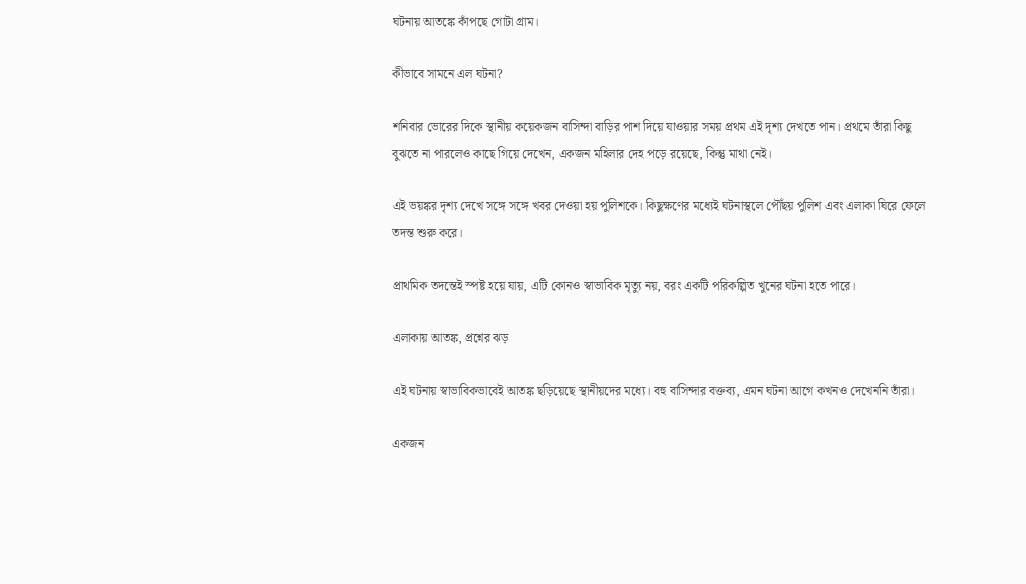ঘটনায় আতঙ্কে কাঁপছে গোটা গ্রাম।

কীভাবে সামনে এল ঘটনা?

শনিবার ভোরের দিকে স্থানীয় কয়েকজন বাসিন্দা বাড়ির পাশ দিয়ে যাওয়ার সময় প্রথম এই দৃশ্য দেখতে পান। প্রথমে তাঁরা কিছু বুঝতে না পারলেও কাছে গিয়ে দেখেন, একজন মহিলার দেহ পড়ে রয়েছে, কিন্তু মাথা নেই।

এই ভয়ঙ্কর দৃশ্য দেখে সঙ্গে সঙ্গে খবর দেওয়া হয় পুলিশকে। কিছুক্ষণের মধ্যেই ঘটনাস্থলে পৌঁছয় পুলিশ এবং এলাকা ঘিরে ফেলে তদন্ত শুরু করে।

প্রাথমিক তদন্তেই স্পষ্ট হয়ে যায়, এটি কোনও স্বাভাবিক মৃত্যু নয়, বরং একটি পরিকল্পিত খুনের ঘটনা হতে পারে।

এলাকায় আতঙ্ক, প্রশ্নের ঝড়

এই ঘটনায় স্বাভাবিকভাবেই আতঙ্ক ছড়িয়েছে স্থানীয়দের মধ্যে। বহু বাসিন্দার বক্তব্য, এমন ঘটনা আগে কখনও দেখেননি তাঁরা।

একজন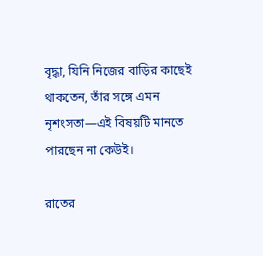বৃদ্ধা, যিনি নিজের বাড়ির কাছেই থাকতেন, তাঁর সঙ্গে এমন নৃশংসতা—এই বিষয়টি মানতে পারছেন না কেউই।

রাতের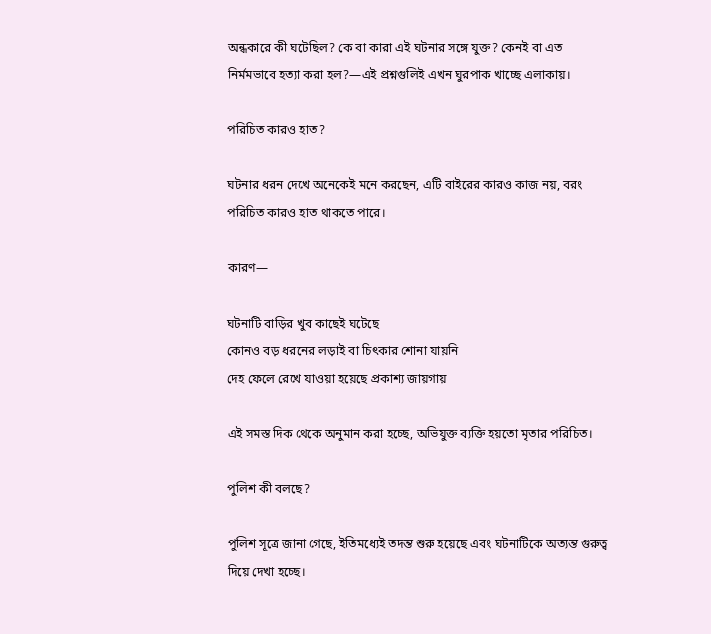অন্ধকারে কী ঘটেছিল? কে বা কারা এই ঘটনার সঙ্গে যুক্ত? কেনই বা এত নির্মমভাবে হত্যা করা হল?—এই প্রশ্নগুলিই এখন ঘুরপাক খাচ্ছে এলাকায়।

পরিচিত কারও হাত?

ঘটনার ধরন দেখে অনেকেই মনে করছেন, এটি বাইরের কারও কাজ নয়, বরং পরিচিত কারও হাত থাকতে পারে।

কারণ—

ঘটনাটি বাড়ির খুব কাছেই ঘটেছে
কোনও বড় ধরনের লড়াই বা চিৎকার শোনা যায়নি
দেহ ফেলে রেখে যাওয়া হয়েছে প্রকাশ্য জায়গায়

এই সমস্ত দিক থেকে অনুমান করা হচ্ছে, অভিযুক্ত ব্যক্তি হয়তো মৃতার পরিচিত।

পুলিশ কী বলছে?

পুলিশ সূত্রে জানা গেছে, ইতিমধ্যেই তদন্ত শুরু হয়েছে এবং ঘটনাটিকে অত্যন্ত গুরুত্ব দিয়ে দেখা হচ্ছে।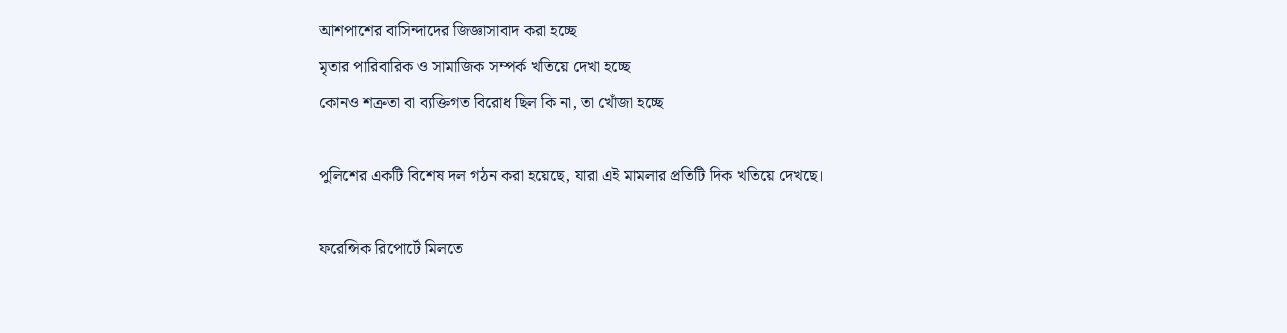আশপাশের বাসিন্দাদের জিজ্ঞাসাবাদ করা হচ্ছে
মৃতার পারিবারিক ও সামাজিক সম্পর্ক খতিয়ে দেখা হচ্ছে
কোনও শত্রুতা বা ব্যক্তিগত বিরোধ ছিল কি না, তা খোঁজা হচ্ছে

পুলিশের একটি বিশেষ দল গঠন করা হয়েছে, যারা এই মামলার প্রতিটি দিক খতিয়ে দেখছে।

ফরেন্সিক রিপোর্টে মিলতে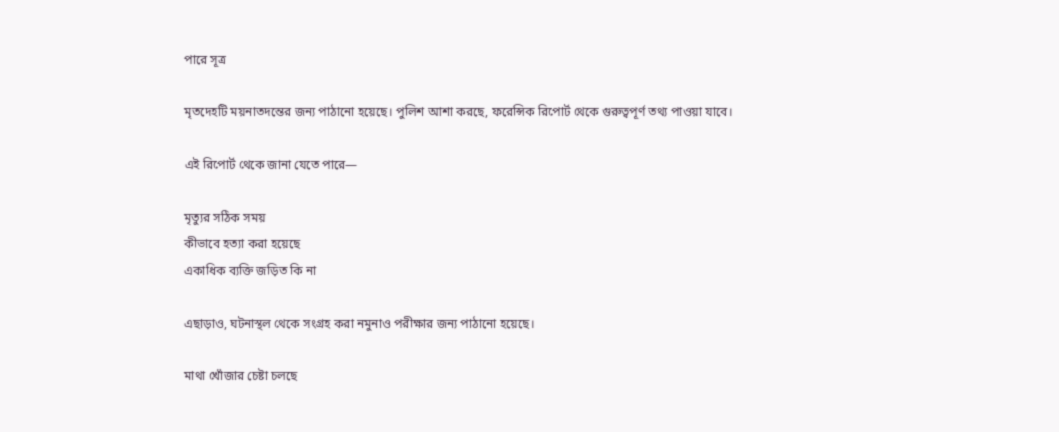পারে সূত্র

মৃতদেহটি ময়নাতদন্তের জন্য পাঠানো হয়েছে। পুলিশ আশা করছে, ফরেন্সিক রিপোর্ট থেকে গুরুত্বপূর্ণ তথ্য পাওয়া যাবে।

এই রিপোর্ট থেকে জানা যেতে পারে—

মৃত্যুর সঠিক সময়
কীভাবে হত্যা করা হয়েছে
একাধিক ব্যক্তি জড়িত কি না

এছাড়াও, ঘটনাস্থল থেকে সংগ্রহ করা নমুনাও পরীক্ষার জন্য পাঠানো হয়েছে।

মাথা খোঁজার চেষ্টা চলছে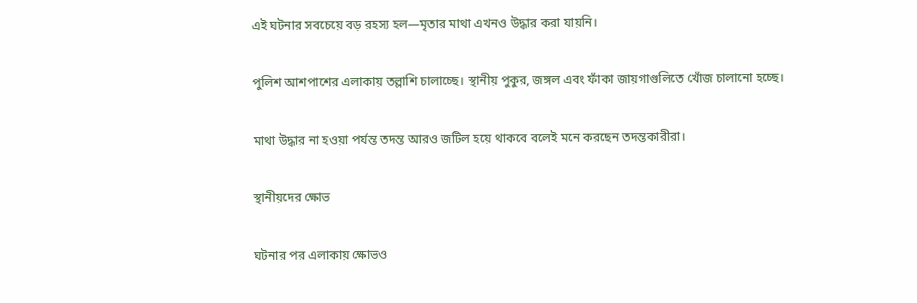এই ঘটনার সবচেয়ে বড় রহস্য হল—মৃতার মাথা এখনও উদ্ধার করা যায়নি।

পুলিশ আশপাশের এলাকায় তল্লাশি চালাচ্ছে। স্থানীয় পুকুর, জঙ্গল এবং ফাঁকা জায়গাগুলিতে খোঁজ চালানো হচ্ছে।

মাথা উদ্ধার না হওয়া পর্যন্ত তদন্ত আরও জটিল হয়ে থাকবে বলেই মনে করছেন তদন্তকারীরা।

স্থানীয়দের ক্ষোভ

ঘটনার পর এলাকায় ক্ষোভও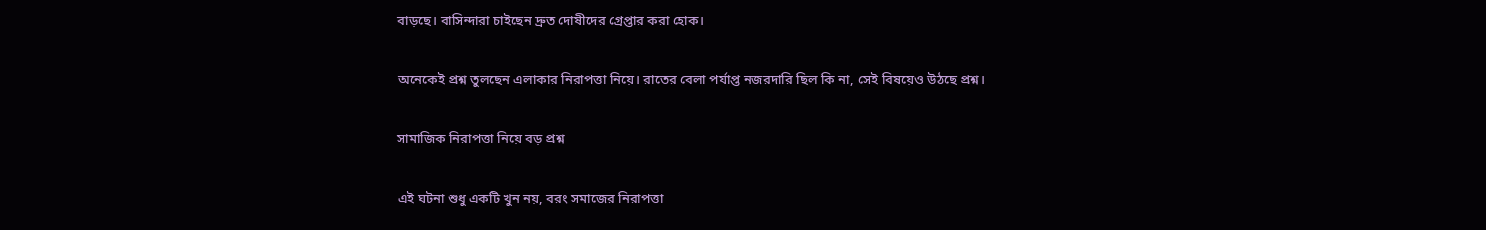বাড়ছে। বাসিন্দারা চাইছেন দ্রুত দোষীদের গ্রেপ্তার করা হোক।

অনেকেই প্রশ্ন তুলছেন এলাকার নিরাপত্তা নিয়ে। রাতের বেলা পর্যাপ্ত নজরদারি ছিল কি না, সেই বিষয়েও উঠছে প্রশ্ন।

সামাজিক নিরাপত্তা নিয়ে বড় প্রশ্ন

এই ঘটনা শুধু একটি খুন নয়, বরং সমাজের নিরাপত্তা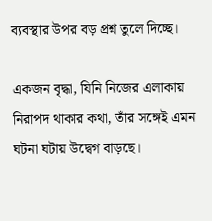ব্যবস্থার উপর বড় প্রশ্ন তুলে দিচ্ছে।

একজন বৃদ্ধা, যিনি নিজের এলাকায় নিরাপদ থাকার কথা, তাঁর সঙ্গেই এমন ঘটনা ঘটায় উদ্বেগ বাড়ছে।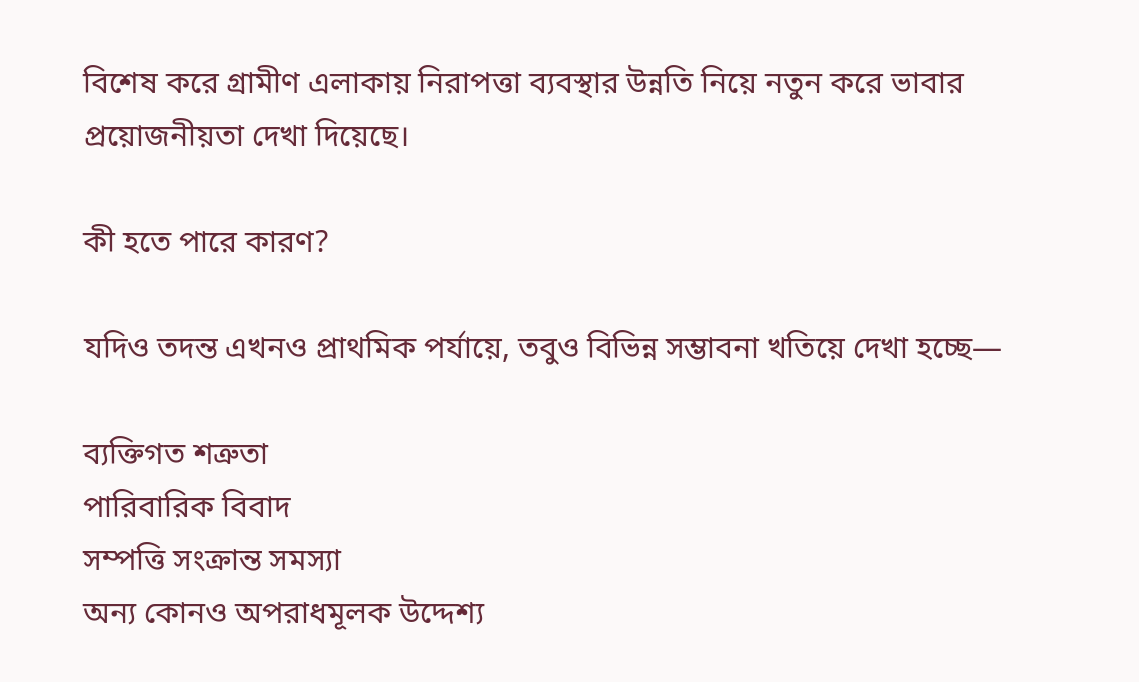বিশেষ করে গ্রামীণ এলাকায় নিরাপত্তা ব্যবস্থার উন্নতি নিয়ে নতুন করে ভাবার প্রয়োজনীয়তা দেখা দিয়েছে।

কী হতে পারে কারণ?

যদিও তদন্ত এখনও প্রাথমিক পর্যায়ে, তবুও বিভিন্ন সম্ভাবনা খতিয়ে দেখা হচ্ছে—

ব্যক্তিগত শত্রুতা
পারিবারিক বিবাদ
সম্পত্তি সংক্রান্ত সমস্যা
অন্য কোনও অপরাধমূলক উদ্দেশ্য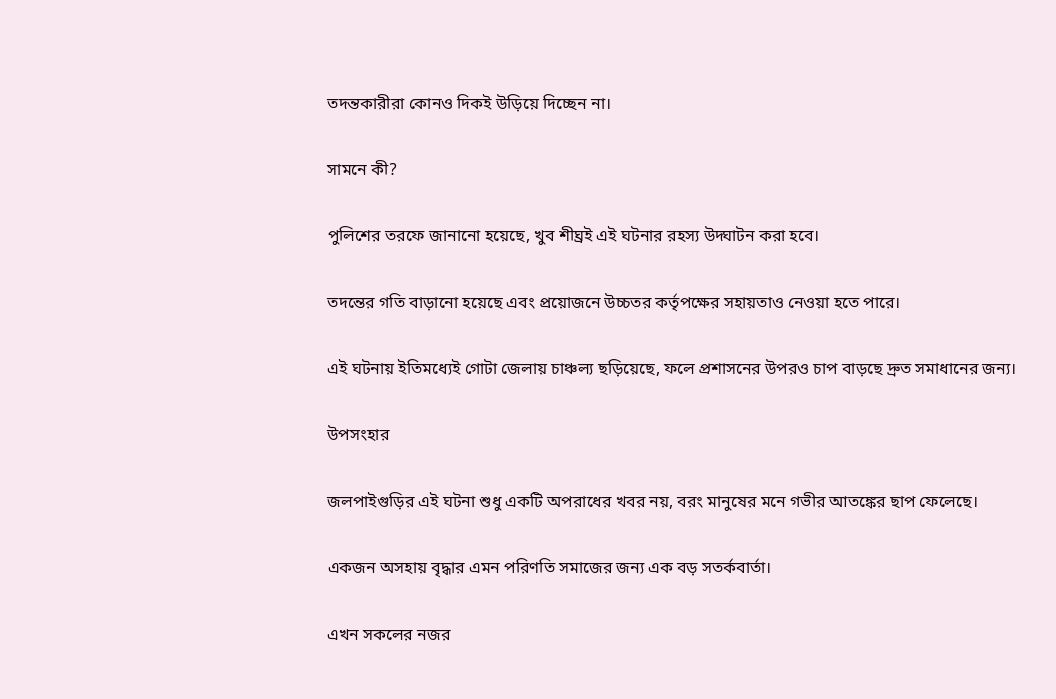তদন্তকারীরা কোনও দিকই উড়িয়ে দিচ্ছেন না।

সামনে কী?

পুলিশের তরফে জানানো হয়েছে, খুব শীঘ্রই এই ঘটনার রহস্য উদ্ঘাটন করা হবে।

তদন্তের গতি বাড়ানো হয়েছে এবং প্রয়োজনে উচ্চতর কর্তৃপক্ষের সহায়তাও নেওয়া হতে পারে।

এই ঘটনায় ইতিমধ্যেই গোটা জেলায় চাঞ্চল্য ছড়িয়েছে, ফলে প্রশাসনের উপরও চাপ বাড়ছে দ্রুত সমাধানের জন্য।

উপসংহার

জলপাইগুড়ির এই ঘটনা শুধু একটি অপরাধের খবর নয়, বরং মানুষের মনে গভীর আতঙ্কের ছাপ ফেলেছে।

একজন অসহায় বৃদ্ধার এমন পরিণতি সমাজের জন্য এক বড় সতর্কবার্তা।

এখন সকলের নজর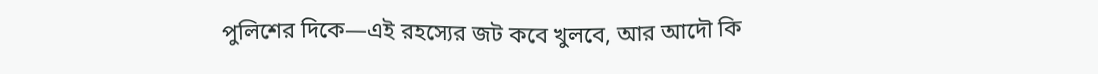পুলিশের দিকে—এই রহস্যের জট কবে খুলবে, আর আদৌ কি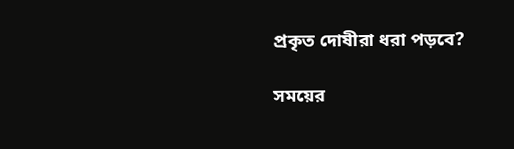প্রকৃত দোষীরা ধরা পড়বে?

সময়ের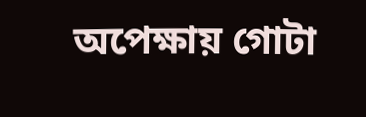অপেক্ষায় গোটা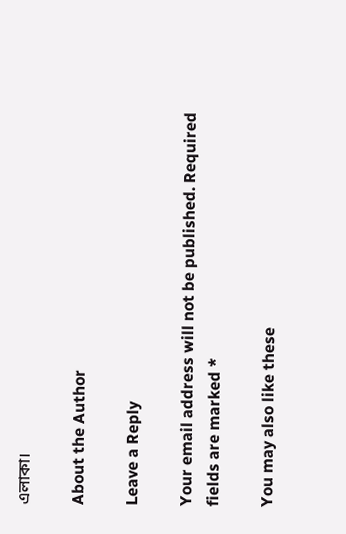এলাকা।

About the Author

Leave a Reply

Your email address will not be published. Required fields are marked *

You may also like these